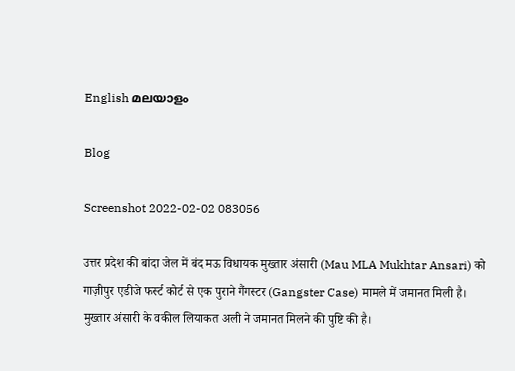English മലയാളം

Blog

Screenshot 2022-02-02 083056

उत्तर प्रदेश की बांदा जेल में बंद मऊ विधायक मुख्तार अंसारी (Mau MLA Mukhtar Ansari) को गाज़ीपुर एडीजे फर्स्ट कोर्ट से एक पुराने गैंगस्टर (Gangster Case) मामले में जमानत मिली है। मुख्तार अंसारी के वकील लियाकत अली ने जमानत मिलने की पुष्टि की है।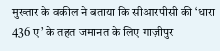मुख्तार के वकील ने बताया कि सीआरपीसी की ‘धारा 436 ए’ के तहत जमानत के लिए गाज़ीपुर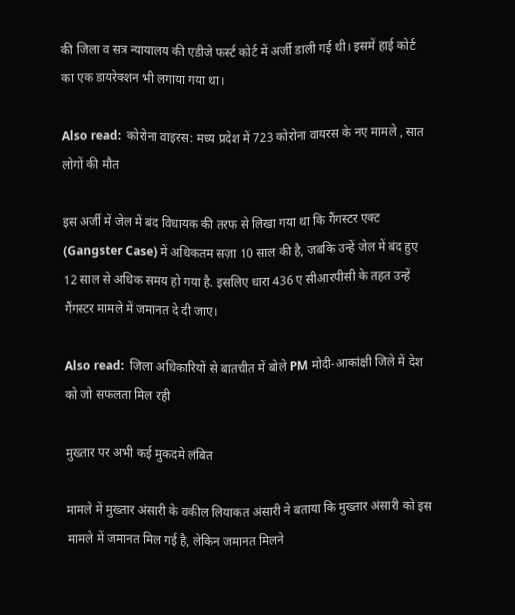की जिला व सत्र न्यायालय की एडीजे फर्स्ट कोर्ट में अर्जी डाली गई थी। इसमें हाई कोर्ट का एक डायरेक्शन भी लगाया गया था।

Also read:  कोरोना वाइरस: मध्य प्रदेश में 723 कोरोना वायरस के नए मामले , सात लोगों की मौत

इस अर्जी में जेल में बंद विधायक की तरफ से लिखा गया था कि गैंगस्टर एक्ट (Gangster Case) में अधिकतम सज़ा 10 साल की है, जबकि उन्हें जेल में बंद हुए 12 साल से अधिक समय हो गया है. इसलिए धारा 436 ए सीआरपीसी के तहत उन्हें गैंगस्टर मामले में जमानत दे दी जाए।

Also read:  जिला अधिकारियों से बातचीत में बोले PM मोदी-आकांक्षी जिले में देश को जो सफलता मिल रही

मुख्तार पर अभी कई मुकदमे लंबित

मामले में मुख्तार अंसारी के वकील लियाकत अंसारी ने बताया कि मुख्तार अंसारी को इस मामले में जमानत मिल गई है, लेकिन जमानत मिलने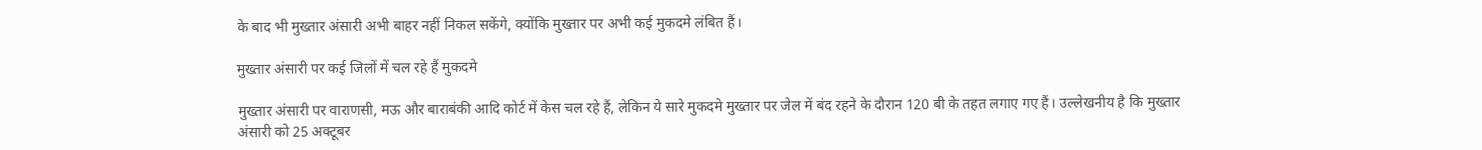के बाद भी मुख्तार अंसारी अभी बाहर नहीं निकल सकेंगे, क्योंकि मुख्तार पर अभी कई मुकदमे लंबित हैं।

मुख्तार अंसारी पर कई जिलों में चल रहे हैं मुकदमे

मुख्तार अंसारी पर वाराणसी, मऊ और बाराबंकी आदि कोर्ट में केस चल रहे हैं, लेकिन ये सारे मुकदमे मुख्तार पर जेल में बंद रहने के दौरान 120 बी के तहत लगाए गए हैं। उल्लेखनीय है कि मुख्तार अंसारी को 25 अक्टूबर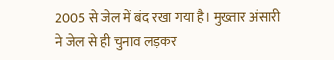2005 से जेल में बंद रखा गया है। मुख्तार अंसारी ने जेल से ही चुनाव लड़कर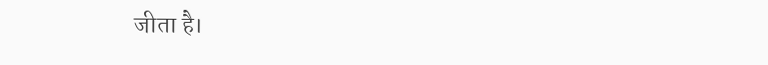जीता है।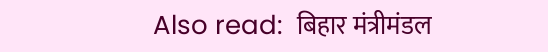Also read:  बिहार मंत्रीमंडल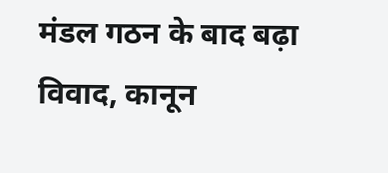मंडल गठन के बाद बढ़ा विवाद, कानून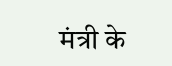मंत्री के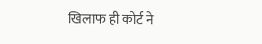खिलाफ ही कोर्ट ने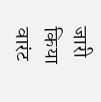जारी किया वारंट